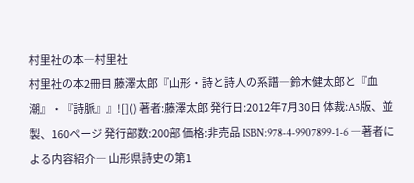村里社の本―村里社
村里社の本2冊目 藤澤太郎『山形・詩と詩人の系譜―鈴木健太郎と『血潮』・『詩脈』』![]() 著者:藤澤太郎 発行日:2012年7月30日 体裁:A5版、並製、160ページ 発行部数:200部 価格:非売品 ISBN:978-4-9907899-1-6 ―著者による内容紹介― 山形県詩史の第1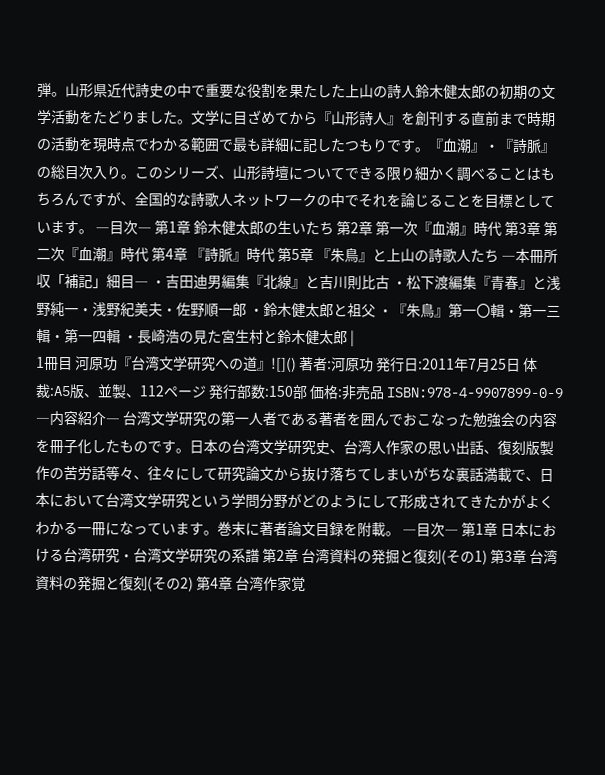弾。山形県近代詩史の中で重要な役割を果たした上山の詩人鈴木健太郎の初期の文学活動をたどりました。文学に目ざめてから『山形詩人』を創刊する直前まで時期の活動を現時点でわかる範囲で最も詳細に記したつもりです。『血潮』・『詩脈』の総目次入り。このシリーズ、山形詩壇についてできる限り細かく調べることはもちろんですが、全国的な詩歌人ネットワークの中でそれを論じることを目標としています。 ―目次― 第1章 鈴木健太郎の生いたち 第2章 第一次『血潮』時代 第3章 第二次『血潮』時代 第4章 『詩脈』時代 第5章 『朱鳥』と上山の詩歌人たち ―本冊所収「補記」細目― ・吉田迪男編集『北線』と吉川則比古 ・松下渡編集『青春』と浅野純一・浅野紀美夫・佐野順一郎 ・鈴木健太郎と祖父 ・『朱鳥』第一〇輯・第一三輯・第一四輯 ・長崎浩の見た宮生村と鈴木健太郎 |
1冊目 河原功『台湾文学研究への道』![]() 著者:河原功 発行日:2011年7月25日 体裁:A5版、並製、112ページ 発行部数:150部 価格:非売品 ISBN:978-4-9907899-0-9 ―内容紹介― 台湾文学研究の第一人者である著者を囲んでおこなった勉強会の内容を冊子化したものです。日本の台湾文学研究史、台湾人作家の思い出話、復刻版製作の苦労話等々、往々にして研究論文から抜け落ちてしまいがちな裏話満載で、日本において台湾文学研究という学問分野がどのようにして形成されてきたかがよくわかる一冊になっています。巻末に著者論文目録を附載。 ―目次― 第1章 日本における台湾研究・台湾文学研究の系譜 第2章 台湾資料の発掘と復刻(その1) 第3章 台湾資料の発掘と復刻(その2) 第4章 台湾作家覚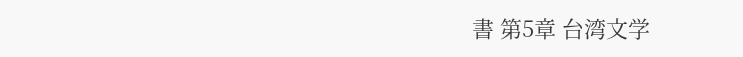書 第5章 台湾文学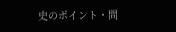史のポイント・問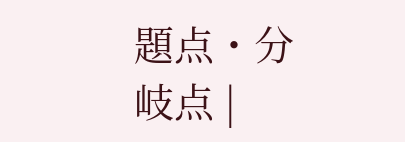題点・分岐点 |